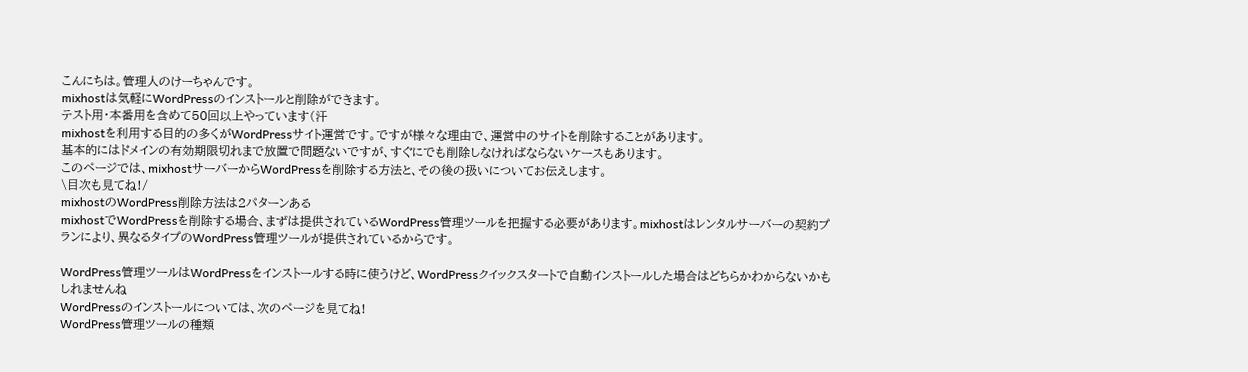こんにちは。管理人のけーちゃんです。
mixhostは気軽にWordPressのインストールと削除ができます。
テスト用・本番用を含めて50回以上やっています(汗
mixhostを利用する目的の多くがWordPressサイト運営です。ですが様々な理由で、運営中のサイトを削除することがあります。
基本的にはドメインの有効期限切れまで放置で問題ないですが、すぐにでも削除しなければならないケースもあります。
このページでは、mixhostサーバーからWordPressを削除する方法と、その後の扱いについてお伝えします。
\目次も見てね!/
mixhostのWordPress削除方法は2パターンある
mixhostでWordPressを削除する場合、まずは提供されているWordPress管理ツールを把握する必要があります。mixhostはレンタルサーバーの契約プランにより、異なるタイプのWordPress管理ツールが提供されているからです。

WordPress管理ツールはWordPressをインストールする時に使うけど、WordPressクイックスタートで自動インストールした場合はどちらかわからないかもしれませんね
WordPressのインストールについては、次のページを見てね!
WordPress管理ツールの種類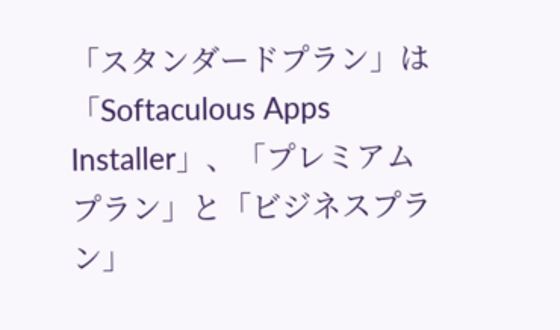「スタンダードプラン」は「Softaculous Apps Installer」、「プレミアムプラン」と「ビジネスプラン」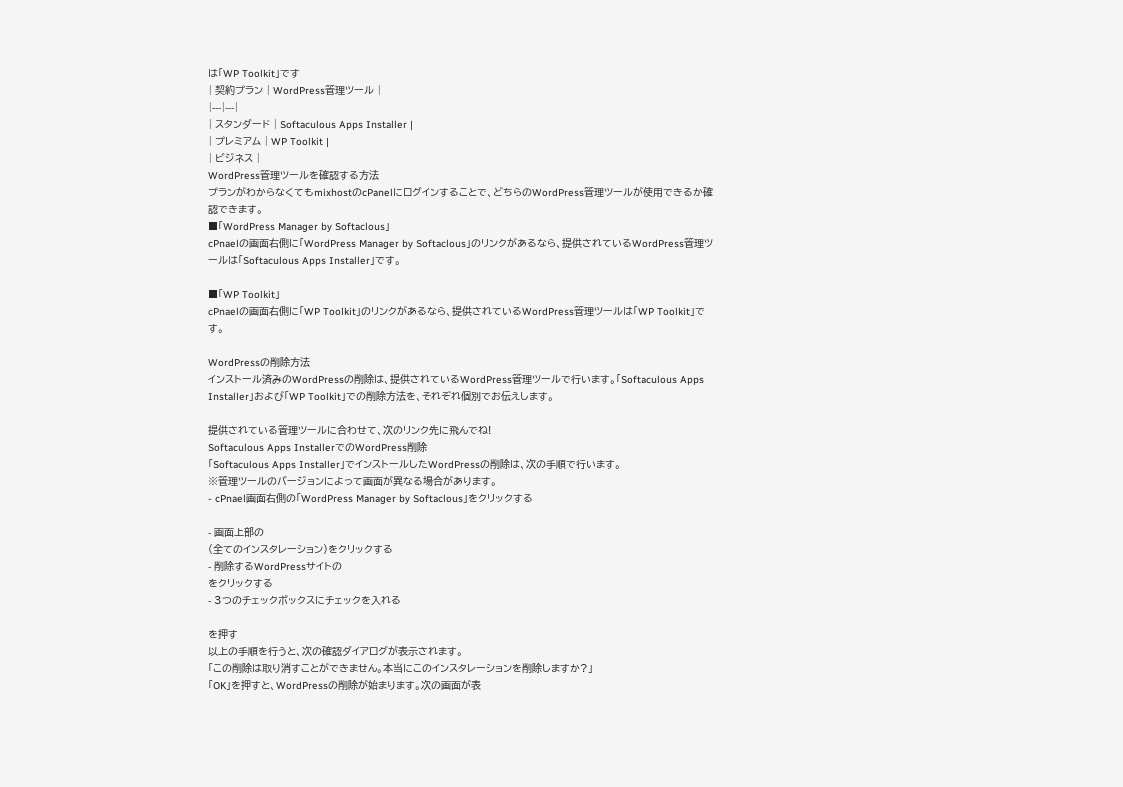は「WP Toolkit」です
| 契約プラン | WordPress管理ツール |
|---|---|
| スタンダード | Softaculous Apps Installer |
| プレミアム | WP Toolkit |
| ビジネス |
WordPress管理ツールを確認する方法
プランがわからなくてもmixhostのcPanelにログインすることで、どちらのWordPress管理ツールが使用できるか確認できます。
■「WordPress Manager by Softaclous」
cPnaelの画面右側に「WordPress Manager by Softaclous」のリンクがあるなら、提供されているWordPress管理ツールは「Softaculous Apps Installer」です。

■「WP Toolkit」
cPnaelの画面右側に「WP Toolkit」のリンクがあるなら、提供されているWordPress管理ツールは「WP Toolkit」です。

WordPressの削除方法
インストール済みのWordPressの削除は、提供されているWordPress管理ツールで行います。「Softaculous Apps Installer」および「WP Toolkit」での削除方法を、それぞれ個別でお伝えします。

提供されている管理ツールに合わせて、次のリンク先に飛んでね!
Softaculous Apps InstallerでのWordPress削除
「Softaculous Apps Installer」でインストールしたWordPressの削除は、次の手順で行います。
※管理ツールのバージョンによって画面が異なる場合があります。
- cPnael画面右側の「WordPress Manager by Softaclous」をクリックする

- 画面上部の
(全てのインスタレーション)をクリックする
- 削除するWordPressサイトの
をクリックする
- 3つのチェックボックスにチェックを入れる

を押す
以上の手順を行うと、次の確認ダイアログが表示されます。
「この削除は取り消すことができません。本当にこのインスタレーションを削除しますか?」
「OK」を押すと、WordPressの削除が始まります。次の画面が表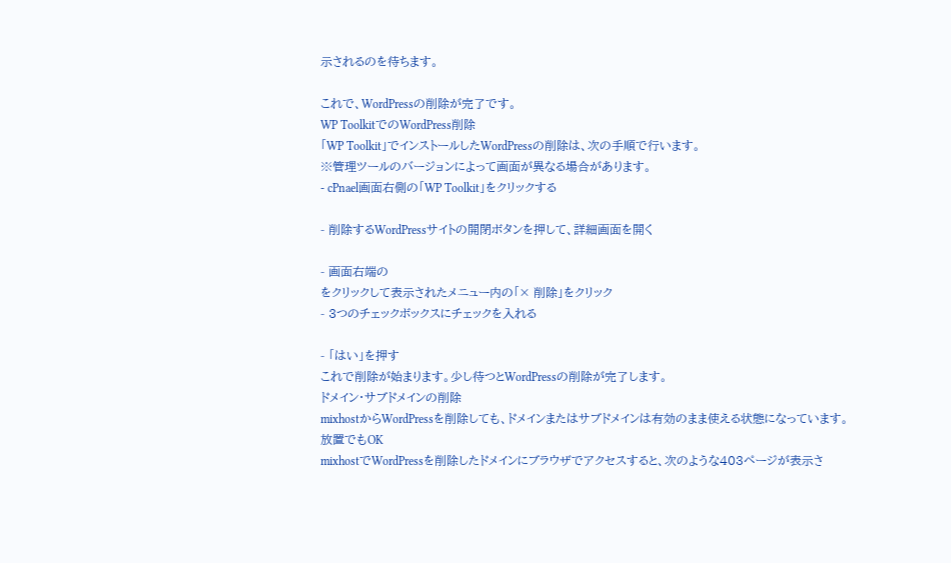示されるのを待ちます。

これで、WordPressの削除が完了です。
WP ToolkitでのWordPress削除
「WP Toolkit」でインストールしたWordPressの削除は、次の手順で行います。
※管理ツールのバージョンによって画面が異なる場合があります。
- cPnael画面右側の「WP Toolkit」をクリックする

- 削除するWordPressサイトの開閉ボタンを押して、詳細画面を開く

- 画面右端の
をクリックして表示されたメニュー内の「× 削除」をクリック
- 3つのチェックボックスにチェックを入れる

- 「はい」を押す
これで削除が始まります。少し待つとWordPressの削除が完了します。
ドメイン・サブドメインの削除
mixhostからWordPressを削除しても、ドメインまたはサブドメインは有効のまま使える状態になっています。
放置でもOK
mixhostでWordPressを削除したドメインにブラウザでアクセスすると、次のような403ページが表示さ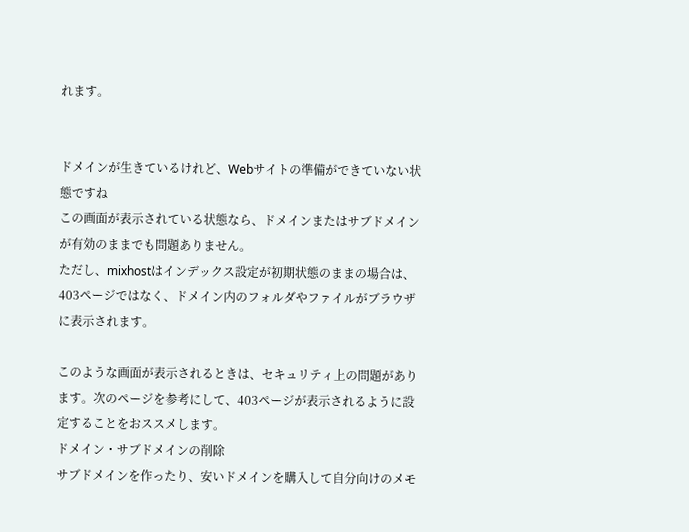れます。


ドメインが生きているけれど、Webサイトの準備ができていない状態ですね
この画面が表示されている状態なら、ドメインまたはサブドメインが有効のままでも問題ありません。
ただし、mixhostはインデックス設定が初期状態のままの場合は、403ページではなく、ドメイン内のフォルダやファイルがブラウザに表示されます。

このような画面が表示されるときは、セキュリティ上の問題があります。次のページを参考にして、403ページが表示されるように設定することをおススメします。
ドメイン・サブドメインの削除
サブドメインを作ったり、安いドメインを購入して自分向けのメモ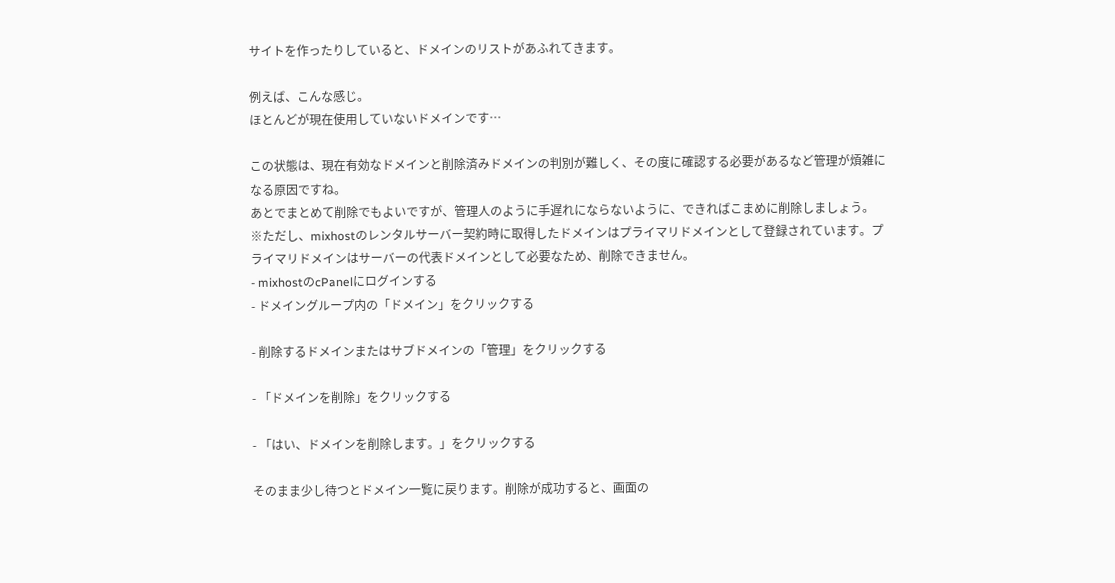サイトを作ったりしていると、ドメインのリストがあふれてきます。

例えば、こんな感じ。
ほとんどが現在使用していないドメインです…

この状態は、現在有効なドメインと削除済みドメインの判別が難しく、その度に確認する必要があるなど管理が煩雑になる原因ですね。
あとでまとめて削除でもよいですが、管理人のように手遅れにならないように、できればこまめに削除しましょう。
※ただし、mixhostのレンタルサーバー契約時に取得したドメインはプライマリドメインとして登録されています。プライマリドメインはサーバーの代表ドメインとして必要なため、削除できません。
- mixhostのcPanelにログインする
- ドメイングループ内の「ドメイン」をクリックする

- 削除するドメインまたはサブドメインの「管理」をクリックする

- 「ドメインを削除」をクリックする

- 「はい、ドメインを削除します。」をクリックする

そのまま少し待つとドメイン一覧に戻ります。削除が成功すると、画面の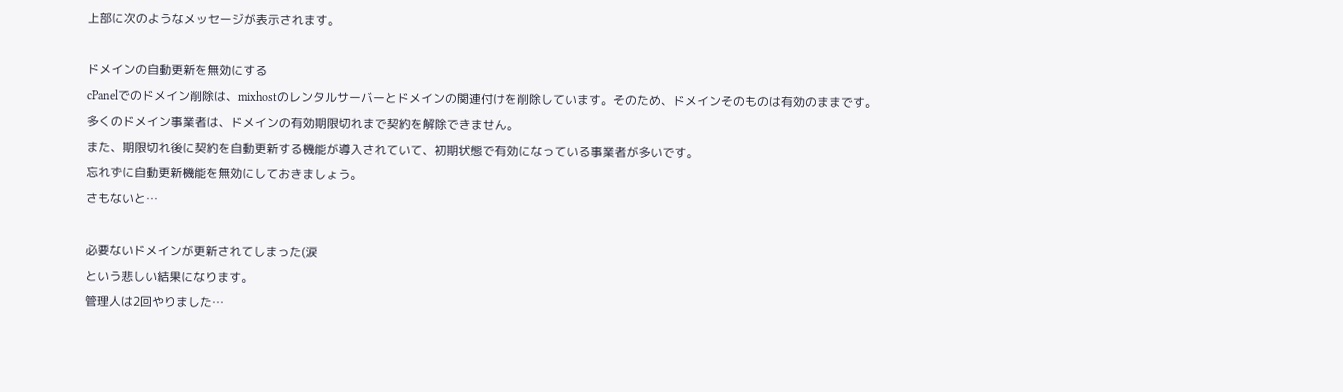上部に次のようなメッセージが表示されます。

ドメインの自動更新を無効にする
cPanelでのドメイン削除は、mixhostのレンタルサーバーとドメインの関連付けを削除しています。そのため、ドメインそのものは有効のままです。
多くのドメイン事業者は、ドメインの有効期限切れまで契約を解除できません。
また、期限切れ後に契約を自動更新する機能が導入されていて、初期状態で有効になっている事業者が多いです。
忘れずに自動更新機能を無効にしておきましょう。
さもないと…

必要ないドメインが更新されてしまった(涙
という悲しい結果になります。
管理人は2回やりました…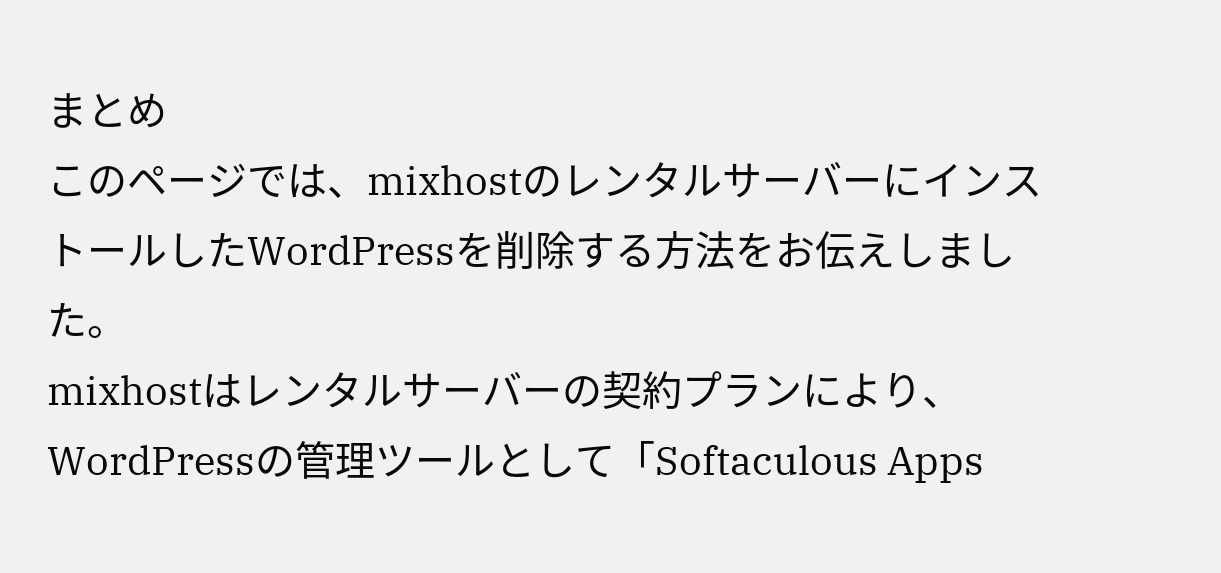まとめ
このページでは、mixhostのレンタルサーバーにインストールしたWordPressを削除する方法をお伝えしました。
mixhostはレンタルサーバーの契約プランにより、WordPressの管理ツールとして「Softaculous Apps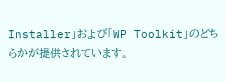Installer」および「WP Toolkit」のどちらかが提供されています。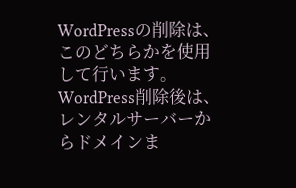WordPressの削除は、このどちらかを使用して行います。
WordPress削除後は、レンタルサーバーからドメインま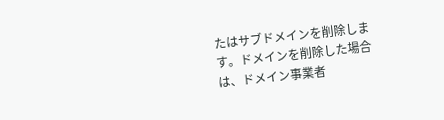たはサブドメインを削除します。ドメインを削除した場合は、ドメイン事業者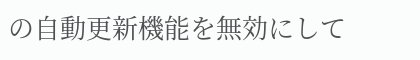の自動更新機能を無効にして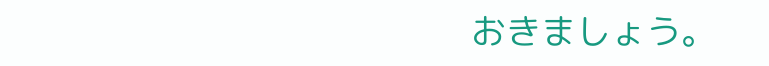おきましょう。